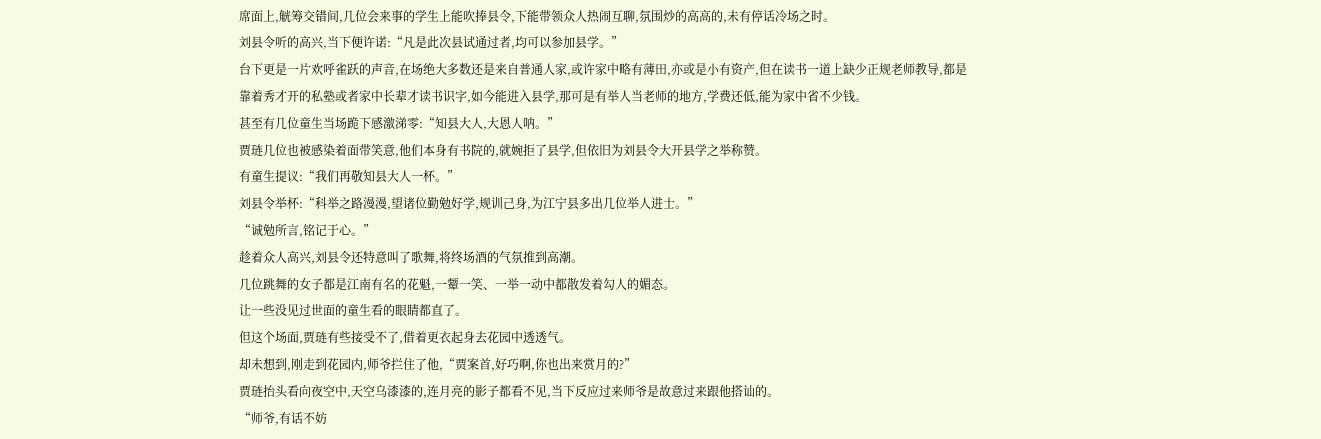席面上,觥筹交错间,几位会来事的学生上能吹捧县令,下能带领众人热闹互聊,氛围炒的高高的,未有停话冷场之时。
刘县令听的高兴,当下便许诺:“凡是此次县试通过者,均可以参加县学。”
台下更是一片欢呼雀跃的声音,在场绝大多数还是来自普通人家,或许家中略有薄田,亦或是小有资产,但在读书一道上缺少正规老师教导,都是靠着秀才开的私塾或者家中长辈才读书识字,如今能进入县学,那可是有举人当老师的地方,学费还低,能为家中省不少钱。
甚至有几位童生当场跪下感激涕零:“知县大人,大恩人呐。”
贾琏几位也被感染着面带笑意,他们本身有书院的,就婉拒了县学,但依旧为刘县令大开县学之举称赞。
有童生提议:“我们再敬知县大人一杯。”
刘县令举杯:“科举之路漫漫,望诸位勤勉好学,规训己身,为江宁县多出几位举人进士。”
“诚勉所言,铭记于心。”
趁着众人高兴,刘县令还特意叫了歌舞,将终场酒的气氛推到高潮。
几位跳舞的女子都是江南有名的花魁,一颦一笑、一举一动中都散发着勾人的媚态。
让一些没见过世面的童生看的眼睛都直了。
但这个场面,贾琏有些接受不了,借着更衣起身去花园中透透气。
却未想到,刚走到花园内,师爷拦住了他,“贾案首,好巧啊,你也出来赏月的?”
贾琏抬头看向夜空中,天空乌漆漆的,连月亮的影子都看不见,当下反应过来师爷是故意过来跟他搭讪的。
“师爷,有话不妨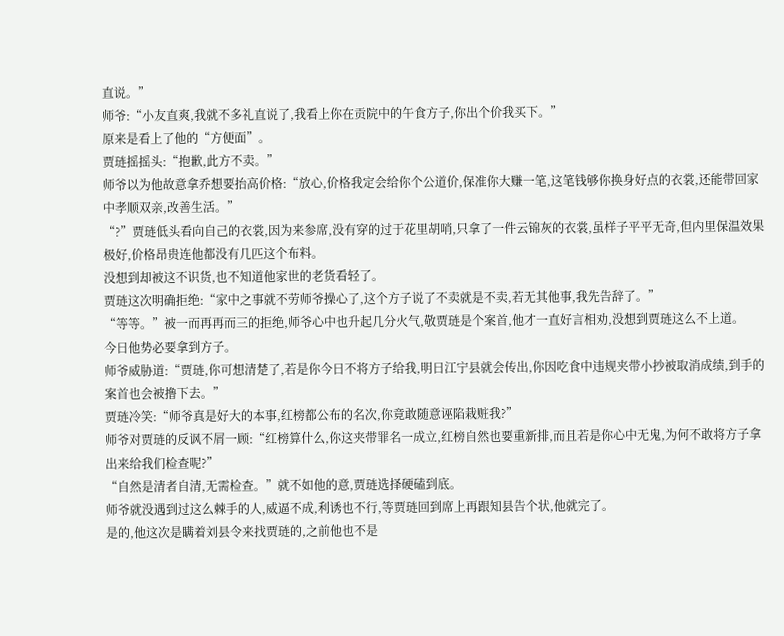直说。”
师爷:“小友直爽,我就不多礼直说了,我看上你在贡院中的午食方子,你出个价我买下。”
原来是看上了他的“方便面”。
贾琏摇摇头:“抱歉,此方不卖。”
师爷以为他故意拿乔想要抬高价格:“放心,价格我定会给你个公道价,保准你大赚一笔,这笔钱够你换身好点的衣裳,还能带回家中孝顺双亲,改善生活。”
“?”贾琏低头看向自己的衣裳,因为来参席,没有穿的过于花里胡哨,只拿了一件云锦灰的衣裳,虽样子平平无奇,但内里保温效果极好,价格昂贵连他都没有几匹这个布料。
没想到却被这不识货,也不知道他家世的老货看轻了。
贾琏这次明确拒绝:“家中之事就不劳师爷操心了,这个方子说了不卖就是不卖,若无其他事,我先告辞了。”
“等等。”被一而再再而三的拒绝,师爷心中也升起几分火气,敬贾琏是个案首,他才一直好言相劝,没想到贾琏这么不上道。
今日他势必要拿到方子。
师爷威胁道:“贾琏,你可想清楚了,若是你今日不将方子给我,明日江宁县就会传出,你因吃食中违规夹带小抄被取消成绩,到手的案首也会被撸下去。”
贾琏冷笑:“师爷真是好大的本事,红榜都公布的名次,你竟敢随意诬陷栽赃我?”
师爷对贾琏的反讽不屑一顾:“红榜算什么,你这夹带罪名一成立,红榜自然也要重新排,而且若是你心中无鬼,为何不敢将方子拿出来给我们检查呢?”
“自然是清者自清,无需检查。”就不如他的意,贾琏选择硬磕到底。
师爷就没遇到过这么棘手的人,威逼不成,利诱也不行,等贾琏回到席上再跟知县告个状,他就完了。
是的,他这次是瞒着刘县令来找贾琏的,之前他也不是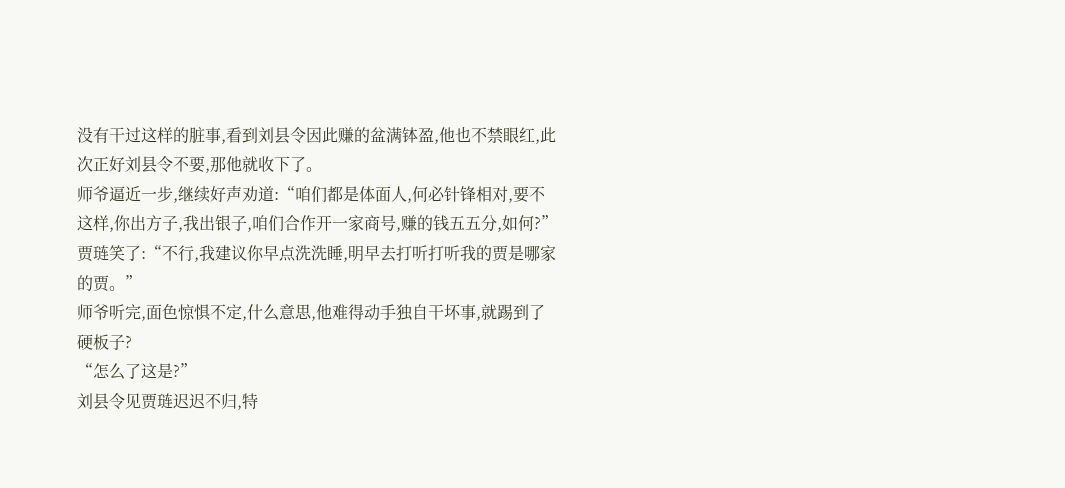没有干过这样的脏事,看到刘县令因此赚的盆满钵盈,他也不禁眼红,此次正好刘县令不要,那他就收下了。
师爷逼近一步,继续好声劝道:“咱们都是体面人,何必针锋相对,要不这样,你出方子,我出银子,咱们合作开一家商号,赚的钱五五分,如何?”
贾琏笑了:“不行,我建议你早点洗洗睡,明早去打听打听我的贾是哪家的贾。”
师爷听完,面色惊惧不定,什么意思,他难得动手独自干坏事,就踢到了硬板子?
“怎么了这是?”
刘县令见贾琏迟迟不归,特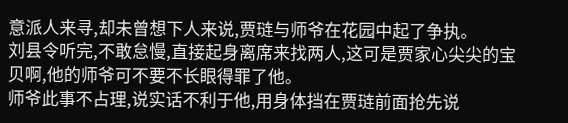意派人来寻,却未曾想下人来说,贾琏与师爷在花园中起了争执。
刘县令听完,不敢怠慢,直接起身离席来找两人,这可是贾家心尖尖的宝贝啊,他的师爷可不要不长眼得罪了他。
师爷此事不占理,说实话不利于他,用身体挡在贾琏前面抢先说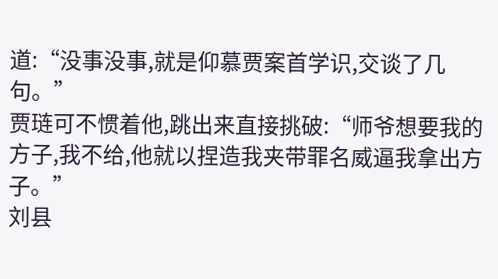道:“没事没事,就是仰慕贾案首学识,交谈了几句。”
贾琏可不惯着他,跳出来直接挑破:“师爷想要我的方子,我不给,他就以捏造我夹带罪名威逼我拿出方子。”
刘县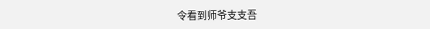令看到师爷支支吾